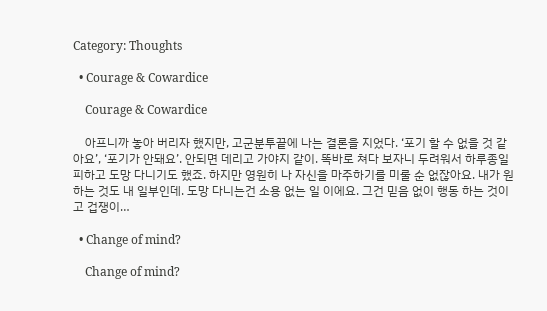Category: Thoughts

  • Courage & Cowardice

    Courage & Cowardice

    아프니까 놓아 버리자 했지만, 고군분투끝에 나는 결론을 지었다. ‘포기 할 수 없을 것 같아요’, ‘포기가 안돼요’. 안되면 데리고 가야지 같이. 똑바로 쳐다 보자니 두려워서 하루종일 피하고 도망 다니기도 했죠. 하지만 영원히 나 자신을 마주하기를 미룰 순 없잖아요. 내가 원하는 것도 내 일부인데. 도망 다니는건 소용 없는 일 이에요. 그건 믿음 없이 행동 하는 것이고 겁쟁이…

  • Change of mind?

    Change of mind?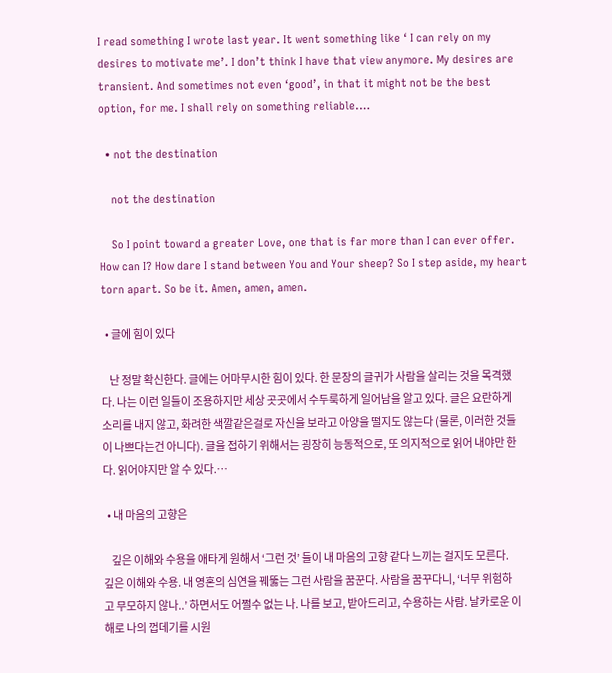I read something I wrote last year. It went something like ‘ I can rely on my desires to motivate me’. I don’t think I have that view anymore. My desires are transient. And sometimes not even ‘good’, in that it might not be the best option, for me. I shall rely on something reliable.…

  • not the destination

    not the destination

    So I point toward a greater Love, one that is far more than I can ever offer.  How can I? How dare I stand between You and Your sheep? So I step aside, my heart torn apart. So be it. Amen, amen, amen.

  • 글에 힘이 있다

    난 정말 확신한다. 글에는 어마무시한 힘이 있다. 한 문장의 글귀가 사람을 살리는 것을 목격했다. 나는 이런 일들이 조용하지만 세상 곳곳에서 수두룩하게 일어남을 알고 있다. 글은 요란하게 소리를 내지 않고, 화려한 색깔같은걸로 자신을 보라고 아양을 떨지도 않는다 (물론, 이러한 것들이 나쁘다는건 아니다). 글을 접하기 위해서는 굉장히 능동적으로, 또 의지적으로 읽어 내야만 한다. 읽어야지만 알 수 있다.…

  • 내 마음의 고향은

    깊은 이해와 수용을 애타게 원해서 ‘그런 것’ 들이 내 마음의 고향 같다 느끼는 걸지도 모른다. 깊은 이해와 수용. 내 영혼의 심연을 꿰뚫는 그런 사람을 꿈꾼다. 사람을 꿈꾸다니, ‘너무 위험하고 무모하지 않나..’ 하면서도 어쩔수 없는 나. 나를 보고, 받아드리고, 수용하는 사람. 날카로운 이해로 나의 껍데기를 시원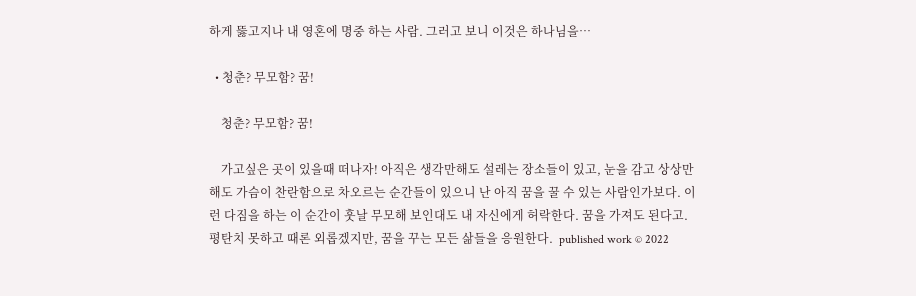하게 뚫고지나 내 영혼에 명중 하는 사람. 그러고 보니 이것은 하나님을…

  • 청춘? 무모함? 꿈!

    청춘? 무모함? 꿈!

    가고싶은 곳이 있을때 떠나자! 아직은 생각만해도 설레는 장소들이 있고, 눈을 감고 상상만해도 가슴이 찬란함으로 차오르는 순간들이 있으니 난 아직 꿈을 꿀 수 있는 사람인가보다. 이런 다짐을 하는 이 순간이 훗날 무모해 보인대도 내 자신에게 허락한다. 꿈을 가져도 된다고. 평탄치 못하고 때론 외롭겠지만, 꿈을 꾸는 모든 삶들을 응원한다.  published work © 2022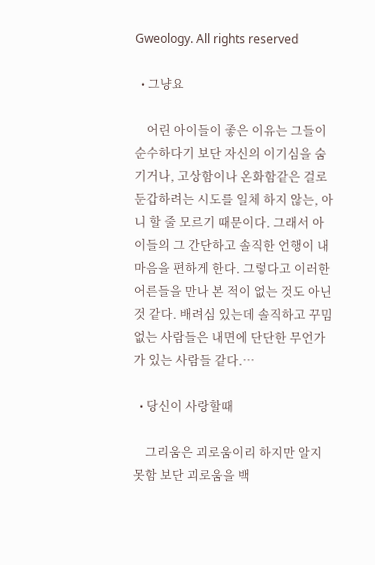Gweology. All rights reserved

  • 그냥요

    어린 아이들이 좋은 이유는 그들이 순수하다기 보단 자신의 이기심을 숨기거나, 고상함이나 온화함같은 걸로 둔갑하려는 시도를 일체 하지 않는, 아니 할 줄 모르기 때문이다. 그래서 아이들의 그 간단하고 솔직한 언행이 내 마음을 편하게 한다. 그렇다고 이러한 어른들을 만나 본 적이 없는 것도 아닌 것 같다. 배려심 있는데 솔직하고 꾸밈없는 사람들은 내면에 단단한 무언가가 있는 사람들 같다.…

  • 당신이 사랑할때

    그리움은 괴로움이리 하지만 알지못함 보단 괴로움을 백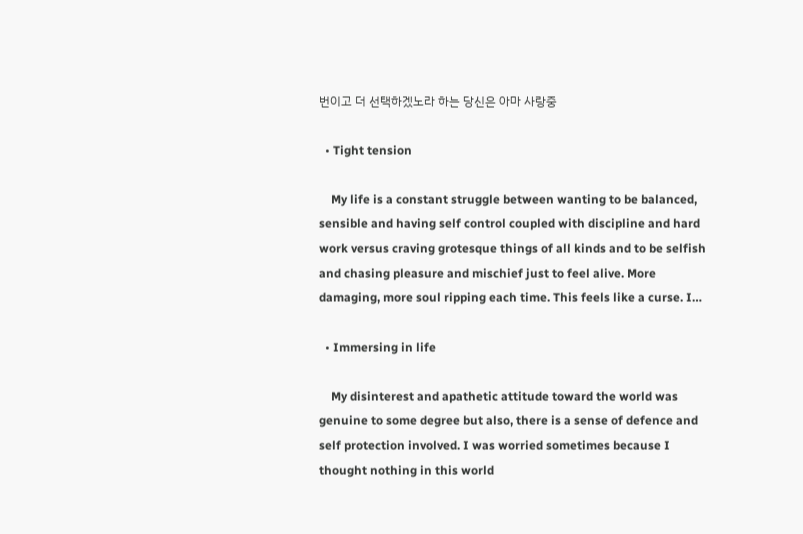번이고 더 선택하겠노라 하는 당신은 아마 사랑중

  • Tight tension

    My life is a constant struggle between wanting to be balanced, sensible and having self control coupled with discipline and hard work versus craving grotesque things of all kinds and to be selfish and chasing pleasure and mischief just to feel alive. More damaging, more soul ripping each time. This feels like a curse. I…

  • Immersing in life

    My disinterest and apathetic attitude toward the world was genuine to some degree but also, there is a sense of defence and self protection involved. I was worried sometimes because I thought nothing in this world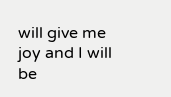will give me joy and I will be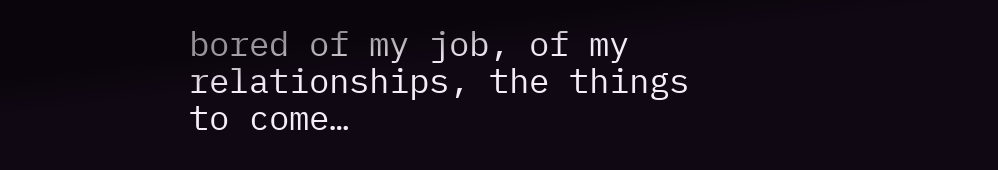bored of my job, of my relationships, the things to come…